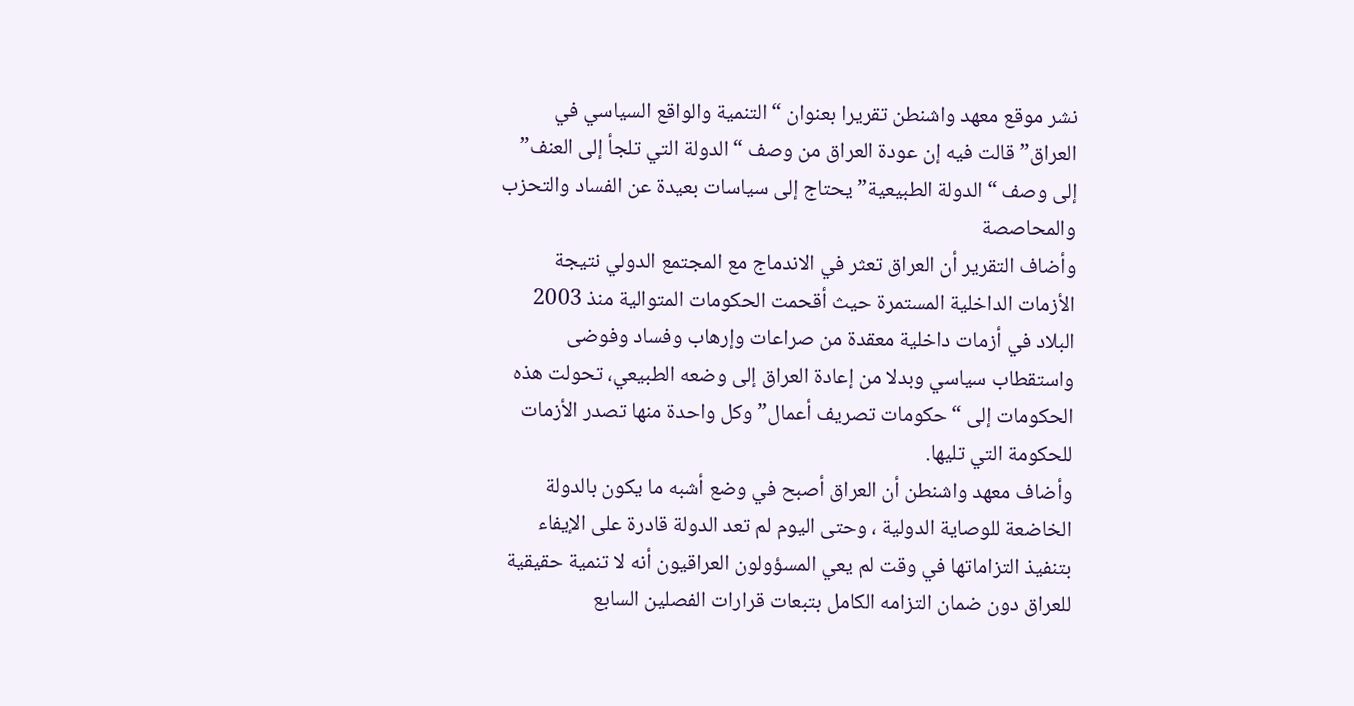نشر موقع معهد واشنطن تقريرا بعنوان “التنمية والواقع السياسي في العراق” قالت فيه إن عودة العراق من وصف “الدولة التي تلجأ إلى العنف” إلى وصف “الدولة الطبيعية” يحتاج إلى سياسات بعيدة عن الفساد والتحزب والمحاصصة
وأضاف التقرير أن العراق تعثر في الاندماج مع المجتمع الدولي نتيجة الأزمات الداخلية المستمرة حيث أقحمت الحكومات المتوالية منذ 2003 البلاد في أزمات داخلية معقدة من صراعات وإرهاب وفساد وفوضى واستقطاب سياسي وبدلا من إعادة العراق إلى وضعه الطبيعي، تحولت هذه الحكومات إلى “حكومات تصريف أعمال” وكل واحدة منها تصدر الأزمات للحكومة التي تليها.
وأضاف معهد واشنطن أن العراق أصبح في وضع أشبه ما يكون بالدولة الخاضعة للوصاية الدولية ، وحتى اليوم لم تعد الدولة قادرة على الإيفاء بتنفيذ التزاماتها في وقت لم يعي المسؤولون العراقيون أنه لا تنمية حقيقية للعراق دون ضمان التزامه الكامل بتبعات قرارات الفصلين السابع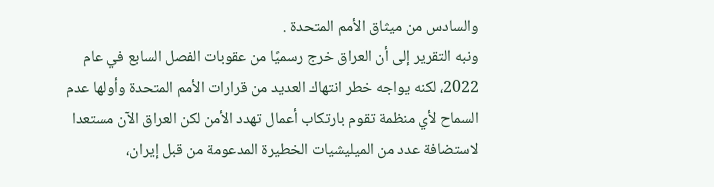والسادس من ميثاق الأمم المتحدة .
ونبه التقرير إلى أن العراق خرج رسميًا من عقوبات الفصل السابع في عام 2022، لكنه يواجه خطر انتهاك العديد من قرارات الأمم المتحدة وأولها عدم السماح لأي منظمة تقوم بارتكاب أعمال تهدد الأمن لكن العراق الآن مستعدا لاستضافة عدد من الميليشيات الخطيرة المدعومة من قبل إيران،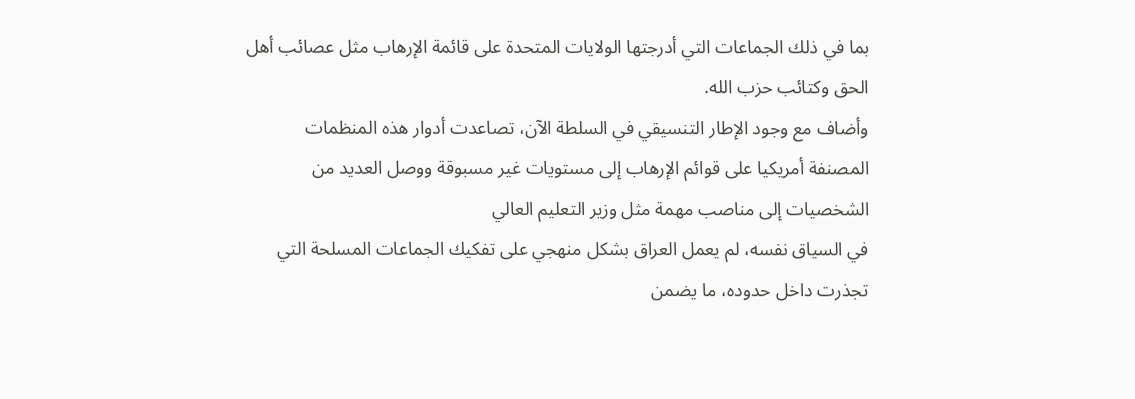بما في ذلك الجماعات التي أدرجتها الولايات المتحدة على قائمة الإرهاب مثل عصائب أهل الحق وكتائب حزب الله.
وأضاف مع وجود الإطار التنسيقي في السلطة الآن، تصاعدت أدوار هذه المنظمات المصنفة أمريكيا على قوائم الإرهاب إلى مستويات غير مسبوقة ووصل العديد من الشخصيات إلى مناصب مهمة مثل وزير التعليم العالي
في السياق نفسه، لم يعمل العراق بشكل منهجي على تفكيك الجماعات المسلحة التي تجذرت داخل حدوده، ما يضمن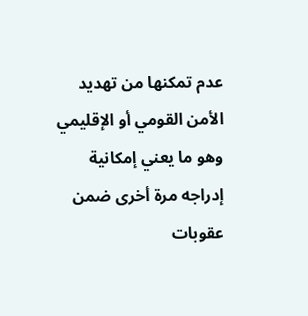عدم تمكنها من تهديد الأمن القومي أو الإقليمي وهو ما يعني إمكانية إدراجه مرة أخرى ضمن عقوبات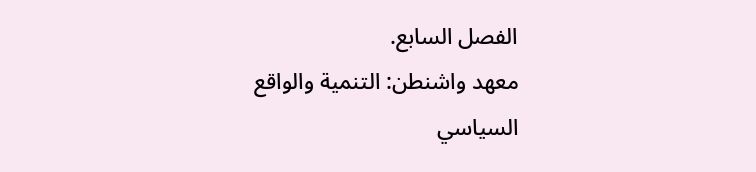الفصل السابع.
معهد واشنطن: التنمية والواقع السياسي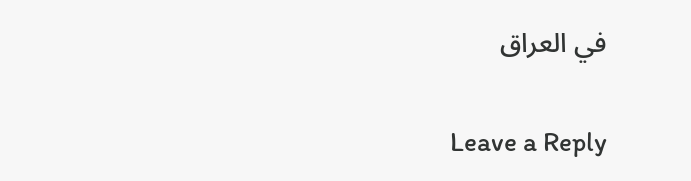في العراق

Leave a Reply